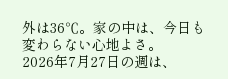外は36℃。家の中は、今日も変わらない心地よさ。
2026年7月27日の週は、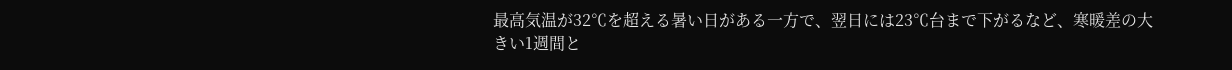最高気温が32℃を超える暑い日がある一方で、翌日には23℃台まで下がるなど、寒暖差の大きい1週間と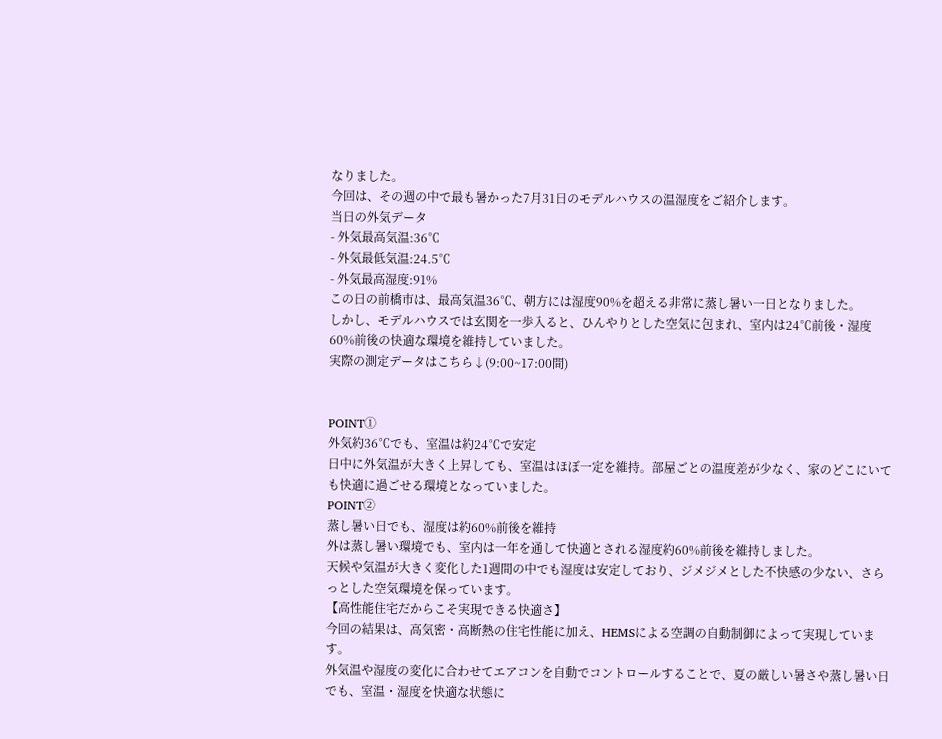なりました。
今回は、その週の中で最も暑かった7月31日のモデルハウスの温湿度をご紹介します。
当日の外気データ
- 外気最高気温:36℃
- 外気最低気温:24.5℃
- 外気最高湿度:91%
この日の前橋市は、最高気温36℃、朝方には湿度90%を超える非常に蒸し暑い一日となりました。
しかし、モデルハウスでは玄関を一歩入ると、ひんやりとした空気に包まれ、室内は24℃前後・湿度60%前後の快適な環境を維持していました。
実際の測定データはこちら↓(9:00~17:00間)


POINT①
外気約36℃でも、室温は約24℃で安定
日中に外気温が大きく上昇しても、室温はほぼ一定を維持。部屋ごとの温度差が少なく、家のどこにいても快適に過ごせる環境となっていました。
POINT②
蒸し暑い日でも、湿度は約60%前後を維持
外は蒸し暑い環境でも、室内は一年を通して快適とされる湿度約60%前後を維持しました。
天候や気温が大きく変化した1週間の中でも湿度は安定しており、ジメジメとした不快感の少ない、さらっとした空気環境を保っています。
【高性能住宅だからこそ実現できる快適さ】
今回の結果は、高気密・高断熱の住宅性能に加え、HEMSによる空調の自動制御によって実現しています。
外気温や湿度の変化に合わせてエアコンを自動でコントロールすることで、夏の厳しい暑さや蒸し暑い日でも、室温・湿度を快適な状態に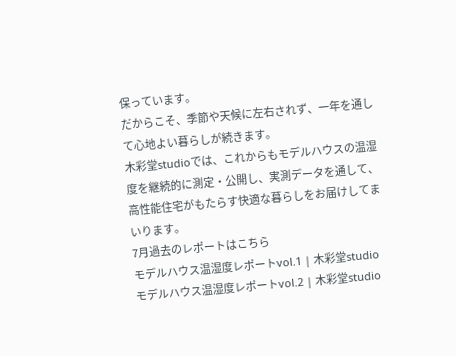保っています。
だからこそ、季節や天候に左右されず、一年を通して心地よい暮らしが続きます。
木彩堂studioでは、これからもモデルハウスの温湿度を継続的に測定・公開し、実測データを通して、高性能住宅がもたらす快適な暮らしをお届けしてまいります。
7月過去のレポートはこちら
モデルハウス温湿度レポートvol.1 | 木彩堂studio
モデルハウス温湿度レポートvol.2 | 木彩堂studio